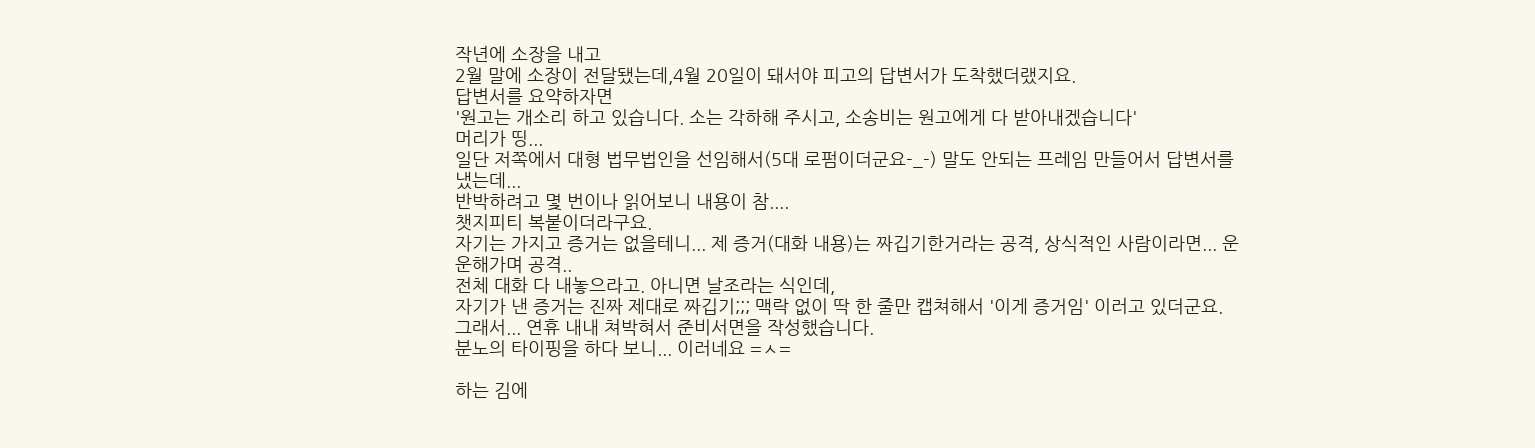작년에 소장을 내고
2월 말에 소장이 전달됐는데,4월 20일이 돼서야 피고의 답변서가 도착했더랬지요.
답변서를 요약하자면
'원고는 개소리 하고 있습니다. 소는 각하해 주시고, 소송비는 원고에게 다 받아내겠습니다'
머리가 띵...
일단 저쪽에서 대형 법무법인을 선임해서(5대 로펌이더군요-_-) 말도 안되는 프레임 만들어서 답변서를 냈는데...
반박하려고 몇 번이나 읽어보니 내용이 참....
챗지피티 복붙이더라구요.
자기는 가지고 증거는 없을테니... 제 증거(대화 내용)는 짜깁기한거라는 공격, 상식적인 사람이라면... 운운해가며 공격..
전체 대화 다 내놓으라고. 아니면 날조라는 식인데,
자기가 낸 증거는 진짜 제대로 짜깁기;;; 맥락 없이 딱 한 줄만 캡쳐해서 '이게 증거임' 이러고 있더군요.
그래서... 연휴 내내 쳐박혀서 준비서면을 작성했습니다.
분노의 타이핑을 하다 보니... 이러네요 =ㅅ=

하는 김에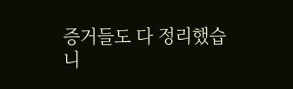증거들도 다 정리했습니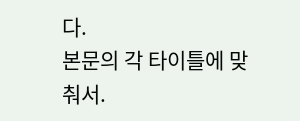다.
본문의 각 타이틀에 맞춰서.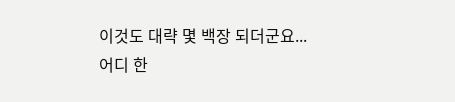이것도 대략 몇 백장 되더군요...
어디 한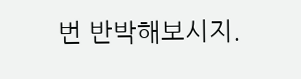번 반박해보시지.